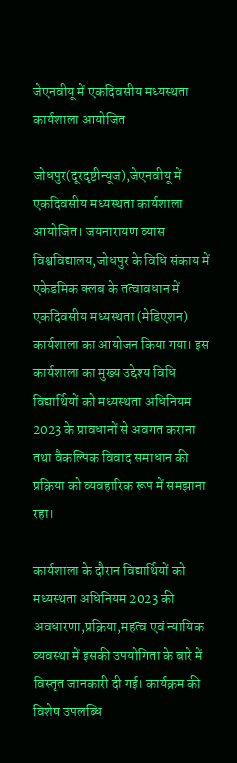जेएनवीयू में एकदिवसीय मध्यस्थता कार्यशाला आयोजित

जोधपुर(दूरदृष्टीन्यूज),जेएनवीयू में एकदिवसीय मध्यस्थता कार्यशाला आयोजित। जयनारायण व्यास विश्वविद्यालय,जोधपुर के विधि संकाय में एकेडमिक क्लब के तत्वावधान में एकदिवसीय मध्यस्थता (मेडिएशन) कार्यशाला का आयोजन किया गया। इस कार्यशाला का मुख्य उद्देश्य विधि विद्यार्थियों को मध्यस्थता अधिनियम 2023 के प्रावधानों से अवगत कराना तथा वैकल्पिक विवाद समाधान की प्रक्रिया को व्यवहारिक रूप में समझाना रहा।

कार्यशाला के दौरान विद्यार्थियों को मध्यस्थता अधिनियम 2023 की अवधारणा,प्रक्रिया,महत्व एवं न्यायिक व्यवस्था में इसकी उपयोगिता के बारे में विस्तृत जानकारी दी गई। कार्यक्रम की विशेष उपलब्धि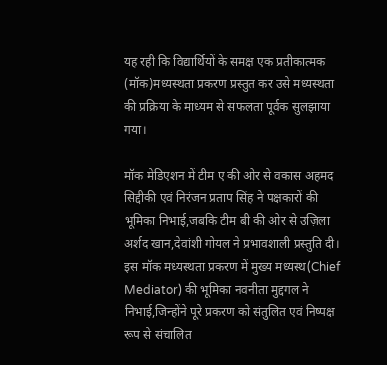यह रही कि विद्यार्थियों के समक्ष एक प्रतीकात्मक (मॉक)मध्यस्थता प्रकरण प्रस्तुत कर उसे मध्यस्थता की प्रक्रिया के माध्यम से सफलता पूर्वक सुलझाया गया।

मॉक मेडिएशन में टीम ए की ओर से वकास अहमद सिद्दीकी एवं निरंजन प्रताप सिंह ने पक्षकारों की भूमिका निभाई,जबकि टीम बी की ओर से उज़िला अर्शद खान,देवांशी गोयल ने प्रभावशाली प्रस्तुति दी। इस मॉक मध्यस्थता प्रकरण में मुख्य मध्यस्थ(Chief Mediator) की भूमिका नवनीता मुद्दगल ने निभाई,जिन्होंने पूरे प्रकरण को संतुलित एवं निष्पक्ष रूप से संचालित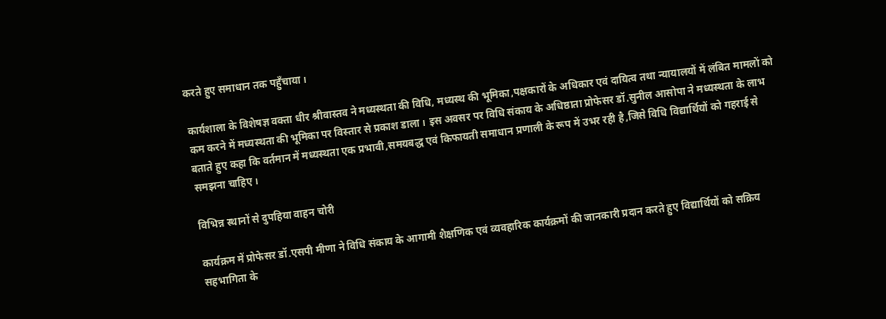करते हुए समाधान तक पहुँचाया।

कार्यशाला के विशेषज्ञ वक्ता धीर श्रीवास्तव ने मध्यस्थता की विधि, मध्यस्थ की भूमिका,पक्षकारों के अधिकार एवं दायित्व तथा न्यायालयों में लंबित मामलों को कम करने में मध्यस्थता की भूमिका पर विस्तार से प्रकाश डाला। इस अवसर पर विधि संकाय के अधिष्ठाता प्रोफेसर डॉ.सुनील आसोपा ने मध्यस्थता के लाभ बताते हुए कहा कि वर्तमान में मध्यस्थता एक प्रभावी,समयबद्ध एवं किफायती समाधान प्रणाली के रूप में उभर रही है,जिसे विधि विद्यार्थियों को गहराई से समझना चाहिए।

विभिन्न स्थानों से दुपहिया वाहन चोरी

कार्यक्रम में प्रोफेसर डॉ.एसपी मीणा ने विधि संकाय के आगामी शैक्षणिक एवं व्यवहारिक कार्यक्रमों की जानकारी प्रदान करते हुए विद्यार्थियों को सक्रिय सहभागिता के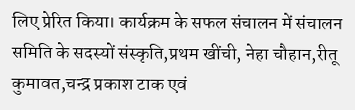लिए प्रेरित किया। कार्यक्रम के सफल संचालन में संचालन समिति के सदस्यों संस्कृति,प्रथम खींची, नेहा चौहान,रीतू कुमावत,चन्द्र प्रकाश टाक एवं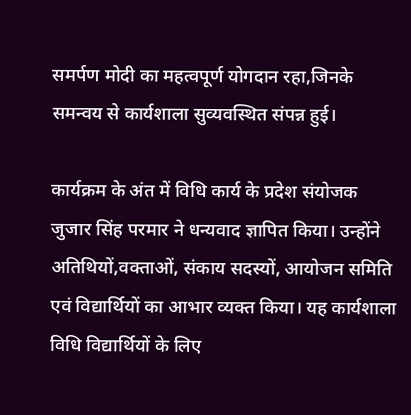समर्पण मोदी का महत्वपूर्ण योगदान रहा,जिनके समन्वय से कार्यशाला सुव्यवस्थित संपन्न हुई।

कार्यक्रम के अंत में विधि कार्य के प्रदेश संयोजक जुजार सिंह परमार ने धन्यवाद ज्ञापित किया। उन्होंने अतिथियों,वक्ताओं, संकाय सदस्यों, आयोजन समिति एवं विद्यार्थियों का आभार व्यक्त किया। यह कार्यशाला विधि विद्यार्थियों के लिए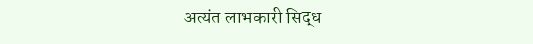अत्यंत लाभकारी सिद्ध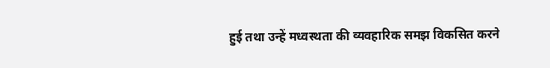हुई तथा उन्हें मध्वस्थता की व्यवहारिक समझ विकसित करने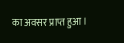का अवसर प्राप्त हुआ।